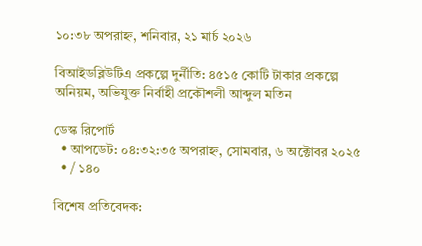১০:৩৮ অপরাহ্ন, শনিবার, ২১ মার্চ ২০২৬

বিআইডব্লিউটিএ প্রকল্পে দুর্নীতি: ৪৫১৫ কোটি টাকার প্রকল্পে অনিয়ম, অভিযুক্ত নির্বাহী প্রকৌশলী আব্দুল মতিন

ডেস্ক রিপোর্ট
  • আপডেট: ০৪:৩২:৩৫ অপরাহ্ন, সোমবার, ৬ অক্টোবর ২০২৫
  • / ১৪০

বিশেষ প্রতিবেদক: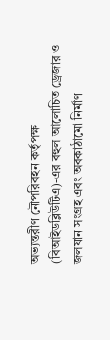অভ্যন্তরীণ নৌপরিবহন কর্তৃপক্ষ (বিআইডব্লিউটিএ)-এর বহুল আলোচিত ড্রেজার ও জলযান সংগ্রহ এবং অবকাঠামো নির্মাণ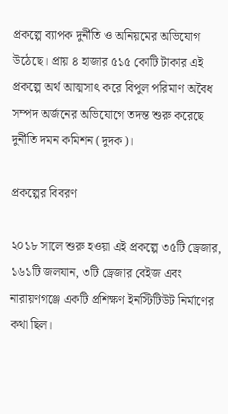প্রকল্পে ব্যাপক দুর্নীতি ও অনিয়মের অভিযোগ উঠেছে। প্রায় ৪ হাজার ৫১৫ কোটি টাকার এই প্রকল্পে অর্থ আত্মসাৎ করে বিপুল পরিমাণ অবৈধ সম্পদ অর্জনের অভিযোগে তদন্ত শুরু করেছে দুর্নীতি দমন কমিশন (দুদক)।

প্রকল্পের বিবরণ

২০১৮ সালে শুরু হওয়া এই প্রকল্পে ৩৫টি ড্রেজার, ১৬১টি জলযান, ৩টি ড্রেজার বেইজ এবং নারায়ণগঞ্জে একটি প্রশিক্ষণ ইনস্টিটিউট নির্মাণের কথা ছিল।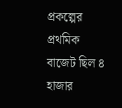প্রকল্পের প্রথমিক বাজেট ছিল ৪ হাজার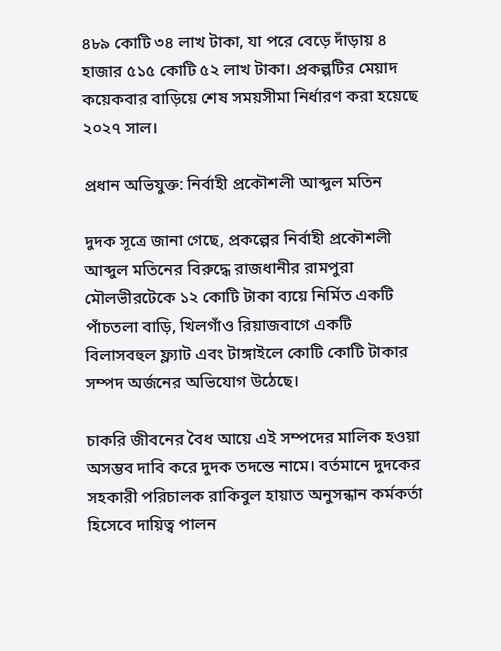৪৮৯ কোটি ৩৪ লাখ টাকা, যা পরে বেড়ে দাঁড়ায় ৪ হাজার ৫১৫ কোটি ৫২ লাখ টাকা। প্রকল্পটির মেয়াদ কয়েকবার বাড়িয়ে শেষ সময়সীমা নির্ধারণ করা হয়েছে ২০২৭ সাল।

প্রধান অভিযুক্ত: নির্বাহী প্রকৌশলী আব্দুল মতিন

দুদক সূত্রে জানা গেছে, প্রকল্পের নির্বাহী প্রকৌশলী আব্দুল মতিনের বিরুদ্ধে রাজধানীর রামপুরা মৌলভীরটেকে ১২ কোটি টাকা ব্যয়ে নির্মিত একটি পাঁচতলা বাড়ি, খিলগাঁও রিয়াজবাগে একটি বিলাসবহুল ফ্ল্যাট এবং টাঙ্গাইলে কোটি কোটি টাকার সম্পদ অর্জনের অভিযোগ উঠেছে।

চাকরি জীবনের বৈধ আয়ে এই সম্পদের মালিক হওয়া অসম্ভব দাবি করে দুদক তদন্তে নামে। বর্তমানে দুদকের সহকারী পরিচালক রাকিবুল হায়াত অনুসন্ধান কর্মকর্তা হিসেবে দায়িত্ব পালন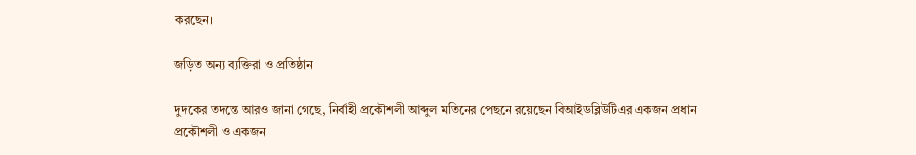করছেন।

জড়িত অন্য ব্যক্তিরা ও প্রতিষ্ঠান

দুদকের তদন্তে আরও জানা গেছে, নির্বাহী প্রকৌশলী আব্দুল মতিনের পেছনে রয়েছেন বিআইডব্লিউটিএর একজন প্রধান প্রকৌশলী ও একজন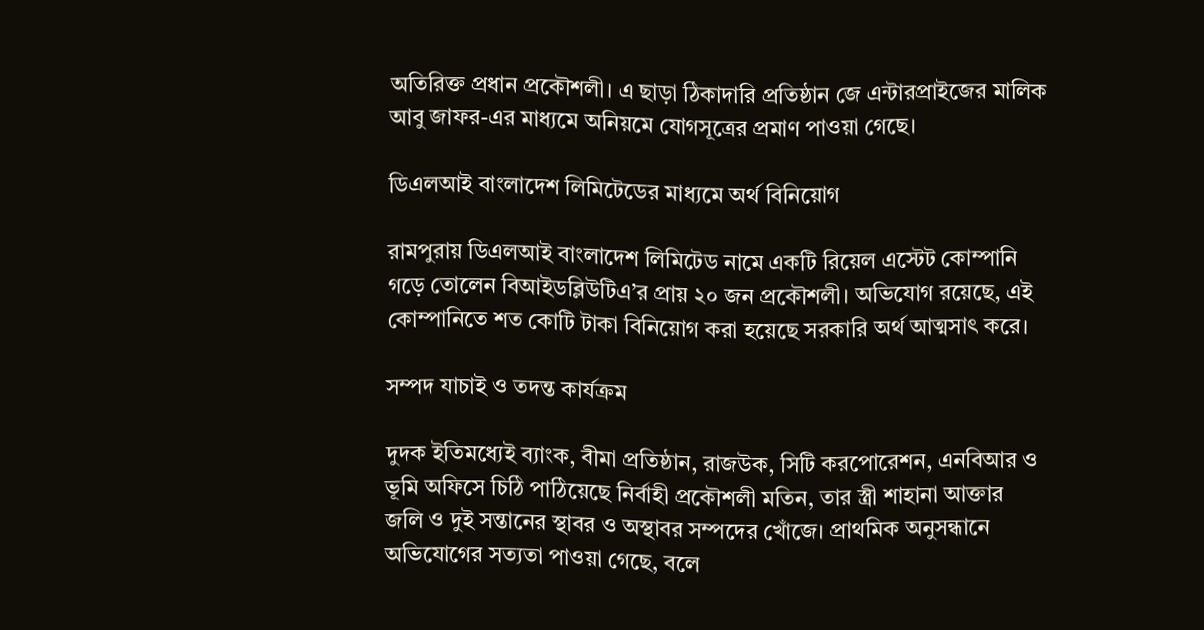অতিরিক্ত প্রধান প্রকৌশলী। এ ছাড়া ঠিকাদারি প্রতিষ্ঠান জে এন্টারপ্রাইজের মালিক আবু জাফর-এর মাধ্যমে অনিয়মে যোগসূত্রের প্রমাণ পাওয়া গেছে।

ডিএলআই বাংলাদেশ লিমিটেডের মাধ্যমে অর্থ বিনিয়োগ

রামপুরায় ডিএলআই বাংলাদেশ লিমিটেড নামে একটি রিয়েল এস্টেট কোম্পানি গড়ে তোলেন বিআইডব্লিউটিএ’র প্রায় ২০ জন প্রকৌশলী। অভিযোগ রয়েছে, এই কোম্পানিতে শত কোটি টাকা বিনিয়োগ করা হয়েছে সরকারি অর্থ আত্মসাৎ করে।

সম্পদ যাচাই ও তদন্ত কার্যক্রম

দুদক ইতিমধ্যেই ব্যাংক, বীমা প্রতিষ্ঠান, রাজউক, সিটি করপোরেশন, এনবিআর ও ভূমি অফিসে চিঠি পাঠিয়েছে নির্বাহী প্রকৌশলী মতিন, তার স্ত্রী শাহানা আক্তার জলি ও দুই সন্তানের স্থাবর ও অস্থাবর সম্পদের খোঁজে। প্রাথমিক অনুসন্ধানে অভিযোগের সত্যতা পাওয়া গেছে, বলে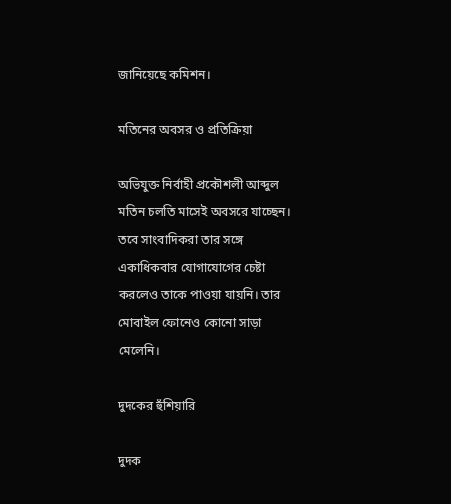জানিয়েছে কমিশন।

মতিনের অবসর ও প্রতিক্রিয়া

অভিযুক্ত নির্বাহী প্রকৌশলী আব্দুল মতিন চলতি মাসেই অবসরে যাচ্ছেন। তবে সাংবাদিকরা তার সঙ্গে একাধিকবার যোগাযোগের চেষ্টা করলেও তাকে পাওয়া যায়নি। তার মোবাইল ফোনেও কোনো সাড়া মেলেনি।

দুদকের হুঁশিয়ারি

দুদক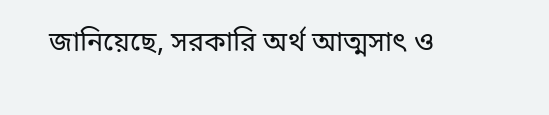জানিয়েছে, সরকারি অর্থ আত্মসাৎ ও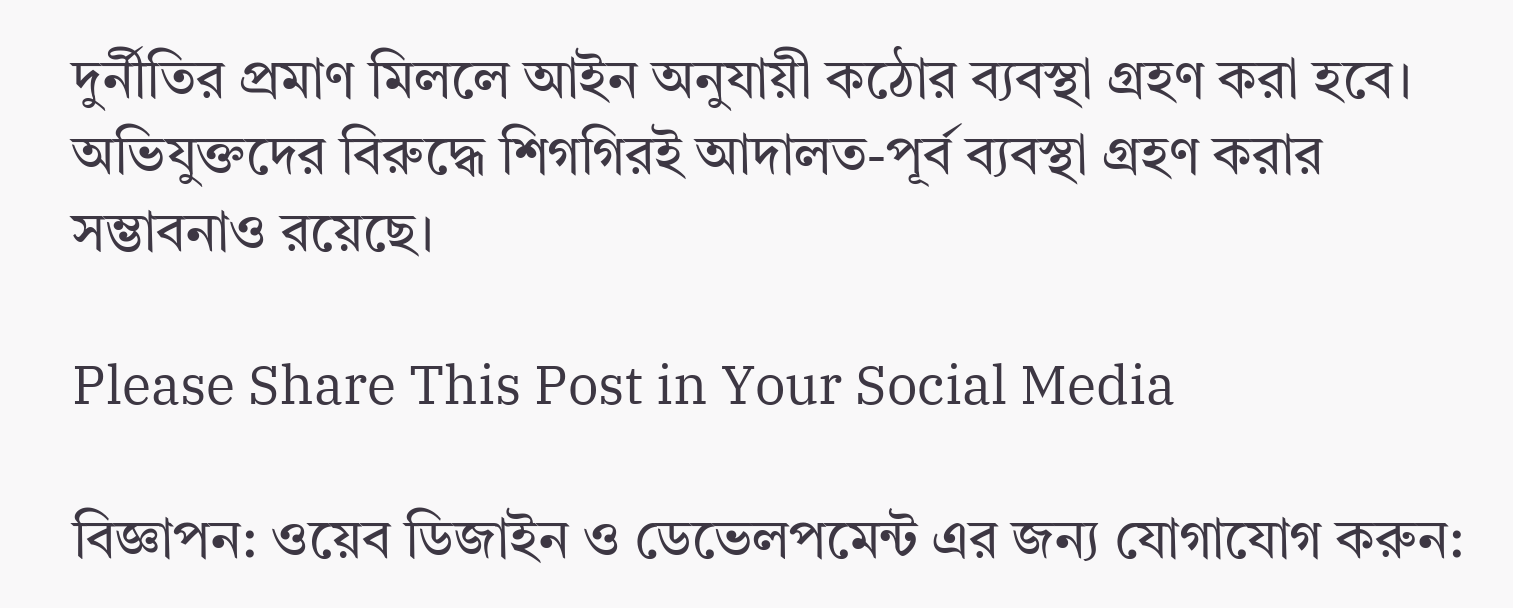দুর্নীতির প্রমাণ মিললে আইন অনুযায়ী কঠোর ব্যবস্থা গ্রহণ করা হবে। অভিযুক্তদের বিরুদ্ধে শিগগিরই আদালত-পূর্ব ব্যবস্থা গ্রহণ করার সম্ভাবনাও রয়েছে।

Please Share This Post in Your Social Media

বিজ্ঞাপন: ওয়েব ডিজাইন ও ডেভেলপমেন্ট এর জন্য যোগাযোগ করুন: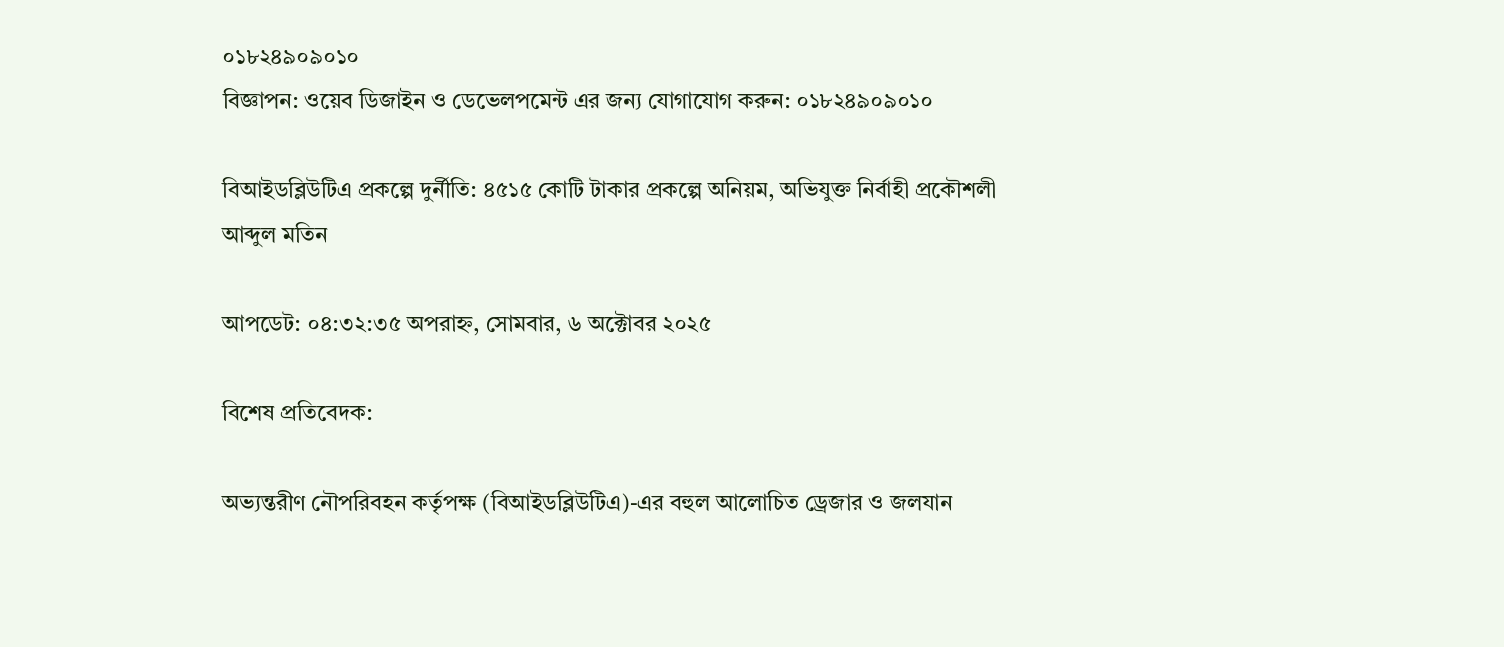০১৮২৪৯০৯০১০
বিজ্ঞাপন: ওয়েব ডিজাইন ও ডেভেলপমেন্ট এর জন্য যোগাযোগ করুন: ০১৮২৪৯০৯০১০

বিআইডব্লিউটিএ প্রকল্পে দুর্নীতি: ৪৫১৫ কোটি টাকার প্রকল্পে অনিয়ম, অভিযুক্ত নির্বাহী প্রকৌশলী আব্দুল মতিন

আপডেট: ০৪:৩২:৩৫ অপরাহ্ন, সোমবার, ৬ অক্টোবর ২০২৫

বিশেষ প্রতিবেদক:

অভ্যন্তরীণ নৌপরিবহন কর্তৃপক্ষ (বিআইডব্লিউটিএ)-এর বহুল আলোচিত ড্রেজার ও জলযান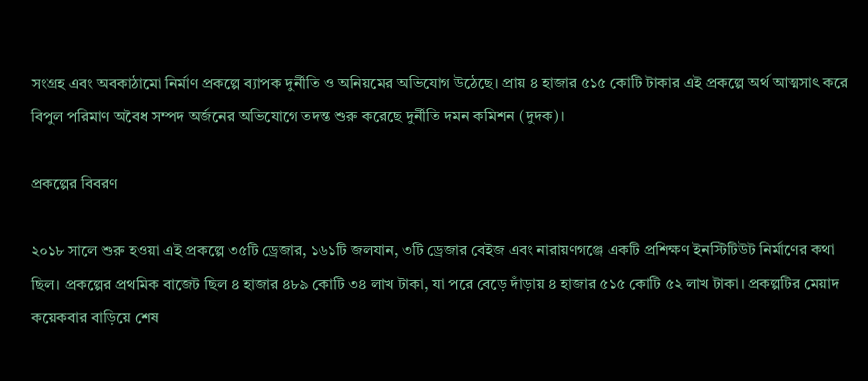সংগ্রহ এবং অবকাঠামো নির্মাণ প্রকল্পে ব্যাপক দুর্নীতি ও অনিয়মের অভিযোগ উঠেছে। প্রায় ৪ হাজার ৫১৫ কোটি টাকার এই প্রকল্পে অর্থ আত্মসাৎ করে বিপুল পরিমাণ অবৈধ সম্পদ অর্জনের অভিযোগে তদন্ত শুরু করেছে দুর্নীতি দমন কমিশন (দুদক)।

প্রকল্পের বিবরণ

২০১৮ সালে শুরু হওয়া এই প্রকল্পে ৩৫টি ড্রেজার, ১৬১টি জলযান, ৩টি ড্রেজার বেইজ এবং নারায়ণগঞ্জে একটি প্রশিক্ষণ ইনস্টিটিউট নির্মাণের কথা ছিল। প্রকল্পের প্রথমিক বাজেট ছিল ৪ হাজার ৪৮৯ কোটি ৩৪ লাখ টাকা, যা পরে বেড়ে দাঁড়ায় ৪ হাজার ৫১৫ কোটি ৫২ লাখ টাকা। প্রকল্পটির মেয়াদ কয়েকবার বাড়িয়ে শেষ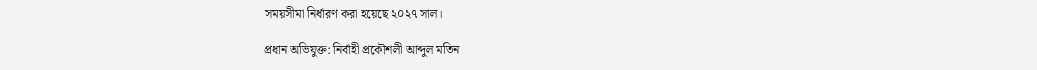সময়সীমা নির্ধারণ করা হয়েছে ২০২৭ সাল।

প্রধান অভিযুক্ত: নির্বাহী প্রকৌশলী আব্দুল মতিন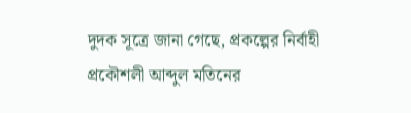দুদক সূত্রে জানা গেছে, প্রকল্পের নির্বাহী প্রকৌশলী আব্দুল মতিনের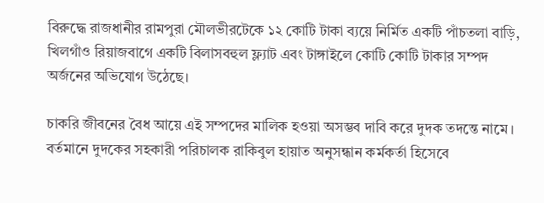বিরুদ্ধে রাজধানীর রামপুরা মৌলভীরটেকে ১২ কোটি টাকা ব্যয়ে নির্মিত একটি পাঁচতলা বাড়ি, খিলগাঁও রিয়াজবাগে একটি বিলাসবহুল ফ্ল্যাট এবং টাঙ্গাইলে কোটি কোটি টাকার সম্পদ অর্জনের অভিযোগ উঠেছে।

চাকরি জীবনের বৈধ আয়ে এই সম্পদের মালিক হওয়া অসম্ভব দাবি করে দুদক তদন্তে নামে। বর্তমানে দুদকের সহকারী পরিচালক রাকিবুল হায়াত অনুসন্ধান কর্মকর্তা হিসেবে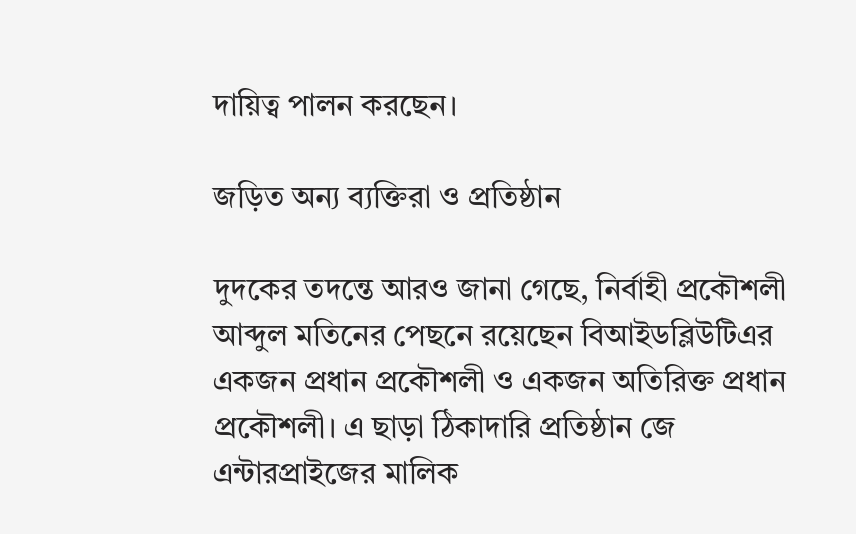দায়িত্ব পালন করছেন।

জড়িত অন্য ব্যক্তিরা ও প্রতিষ্ঠান

দুদকের তদন্তে আরও জানা গেছে, নির্বাহী প্রকৌশলী আব্দুল মতিনের পেছনে রয়েছেন বিআইডব্লিউটিএর একজন প্রধান প্রকৌশলী ও একজন অতিরিক্ত প্রধান প্রকৌশলী। এ ছাড়া ঠিকাদারি প্রতিষ্ঠান জে এন্টারপ্রাইজের মালিক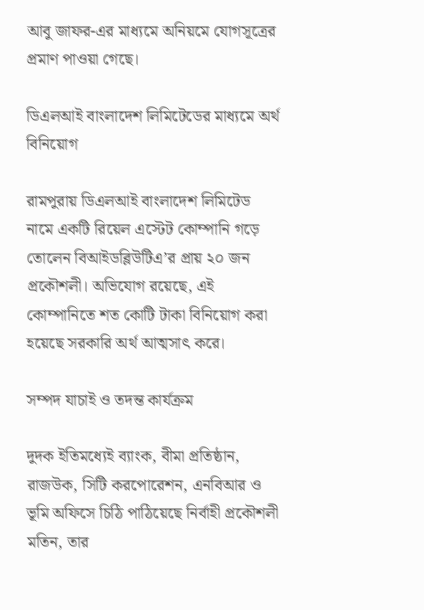আবু জাফর-এর মাধ্যমে অনিয়মে যোগসূত্রের প্রমাণ পাওয়া গেছে।

ডিএলআই বাংলাদেশ লিমিটেডের মাধ্যমে অর্থ বিনিয়োগ

রামপুরায় ডিএলআই বাংলাদেশ লিমিটেড নামে একটি রিয়েল এস্টেট কোম্পানি গড়ে তোলেন বিআইডব্লিউটিএ’র প্রায় ২০ জন প্রকৌশলী। অভিযোগ রয়েছে, এই কোম্পানিতে শত কোটি টাকা বিনিয়োগ করা হয়েছে সরকারি অর্থ আত্মসাৎ করে।

সম্পদ যাচাই ও তদন্ত কার্যক্রম

দুদক ইতিমধ্যেই ব্যাংক, বীমা প্রতিষ্ঠান, রাজউক, সিটি করপোরেশন, এনবিআর ও ভূমি অফিসে চিঠি পাঠিয়েছে নির্বাহী প্রকৌশলী মতিন, তার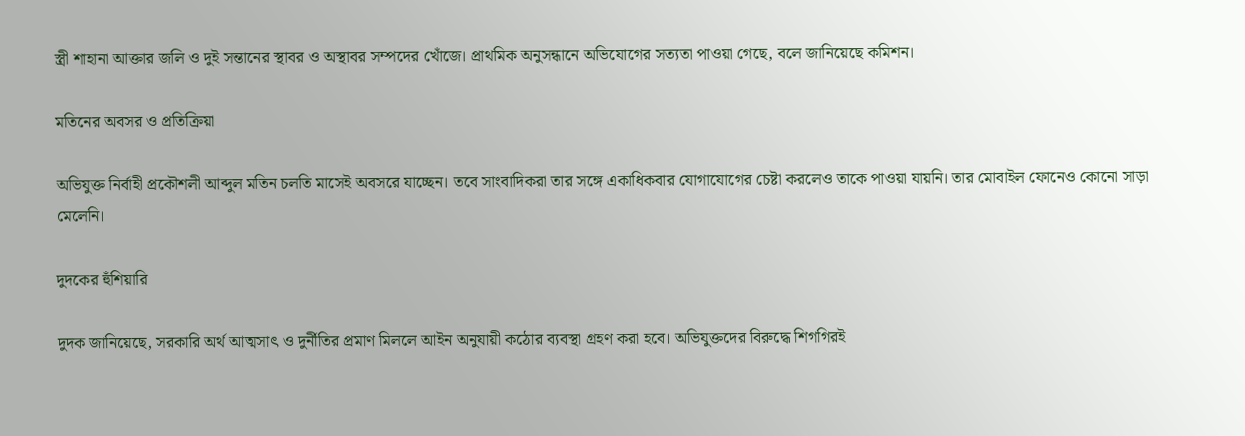স্ত্রী শাহানা আক্তার জলি ও দুই সন্তানের স্থাবর ও অস্থাবর সম্পদের খোঁজে। প্রাথমিক অনুসন্ধানে অভিযোগের সত্যতা পাওয়া গেছে, বলে জানিয়েছে কমিশন।

মতিনের অবসর ও প্রতিক্রিয়া

অভিযুক্ত নির্বাহী প্রকৌশলী আব্দুল মতিন চলতি মাসেই অবসরে যাচ্ছেন। তবে সাংবাদিকরা তার সঙ্গে একাধিকবার যোগাযোগের চেষ্টা করলেও তাকে পাওয়া যায়নি। তার মোবাইল ফোনেও কোনো সাড়া মেলেনি।

দুদকের হুঁশিয়ারি

দুদক জানিয়েছে, সরকারি অর্থ আত্মসাৎ ও দুর্নীতির প্রমাণ মিললে আইন অনুযায়ী কঠোর ব্যবস্থা গ্রহণ করা হবে। অভিযুক্তদের বিরুদ্ধে শিগগিরই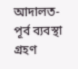আদালত-পূর্ব ব্যবস্থা গ্রহণ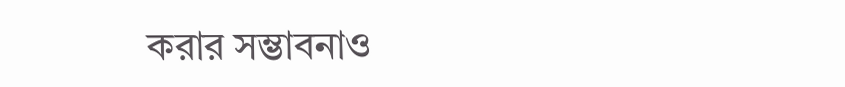করার সম্ভাবনাও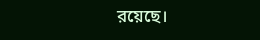রয়েছে।